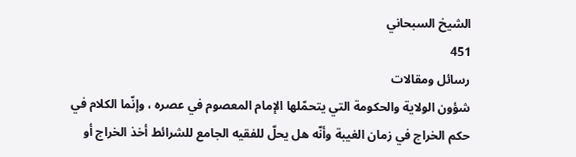الشيخ السبحاني
451
رسائل ومقالات
شؤون الولاية والحكومة التي يتحمّلها الإمام المعصوم في عصره ، وإنّما الكلام في حكم الخراج في زمان الغيبة وأنّه هل يحلّ للفقيه الجامع للشرائط أخذ الخراج أو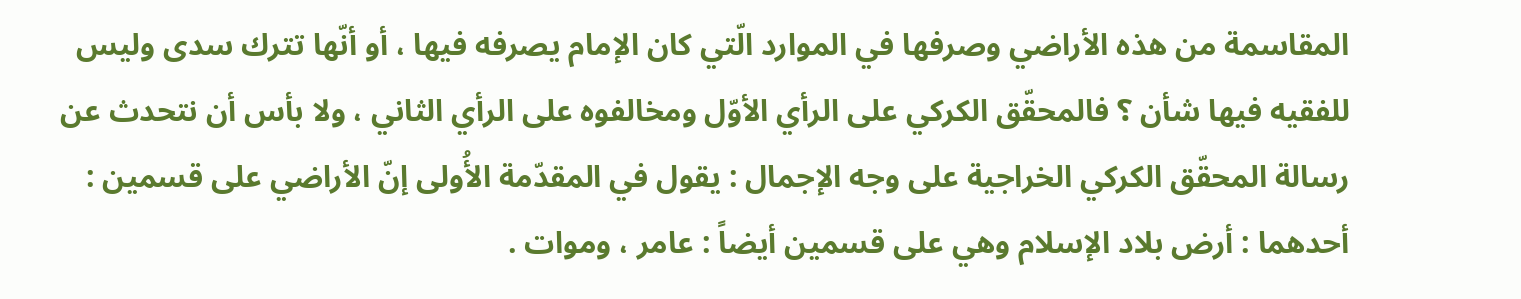المقاسمة من هذه الأراضي وصرفها في الموارد الّتي كان الإمام يصرفه فيها ، أو أنّها تترك سدى وليس للفقيه فيها شأن ؟ فالمحقّق الكركي على الرأي الأوّل ومخالفوه على الرأي الثاني ، ولا بأس أن نتحدث عن رسالة المحقّق الكركي الخراجية على وجه الإجمال : يقول في المقدّمة الأُولى إنّ الأراضي على قسمين : أحدهما : أرض بلاد الإسلام وهي على قسمين أيضاً : عامر ، وموات .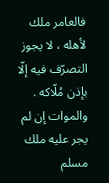فالعامر ملك لأهله ، لا يجوز التصرّف فيه إلّا بإذن مُلّاكه . والموات إن لم يجر عليه ملك مسلم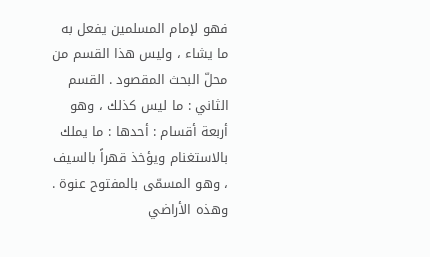فهو لإمام المسلمين يفعل به ما يشاء ، وليس هذا القسم من محلّ البحث المقصود . القسم الثاني : ما ليس كذلك ، وهو أربعة أقسام : أحدها : ما يملك بالاستغنام ويؤخذ قهراً بالسيف ، وهو المسمّى بالمفتوح عنوة . وهذه الأراضي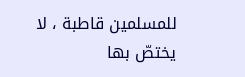للمسلمين قاطبة ، لا يختصّ بها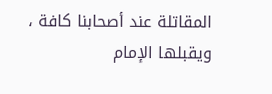المقاتلة عند أصحابنا كافة ، ويقبلها الإمام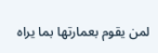لمن يقوم بعمارتها بما يراه